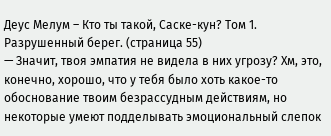Деус Мелум – Кто ты такой, Саске-кун? Том 1. Разрушенный берег. (страница 55)
— Значит, твоя эмпатия не видела в них угрозу? Хм, это, конечно, хорошо, что у тебя было хоть какое-то обоснование твоим безрассудным действиям, но некоторые умеют подделывать эмоциональный слепок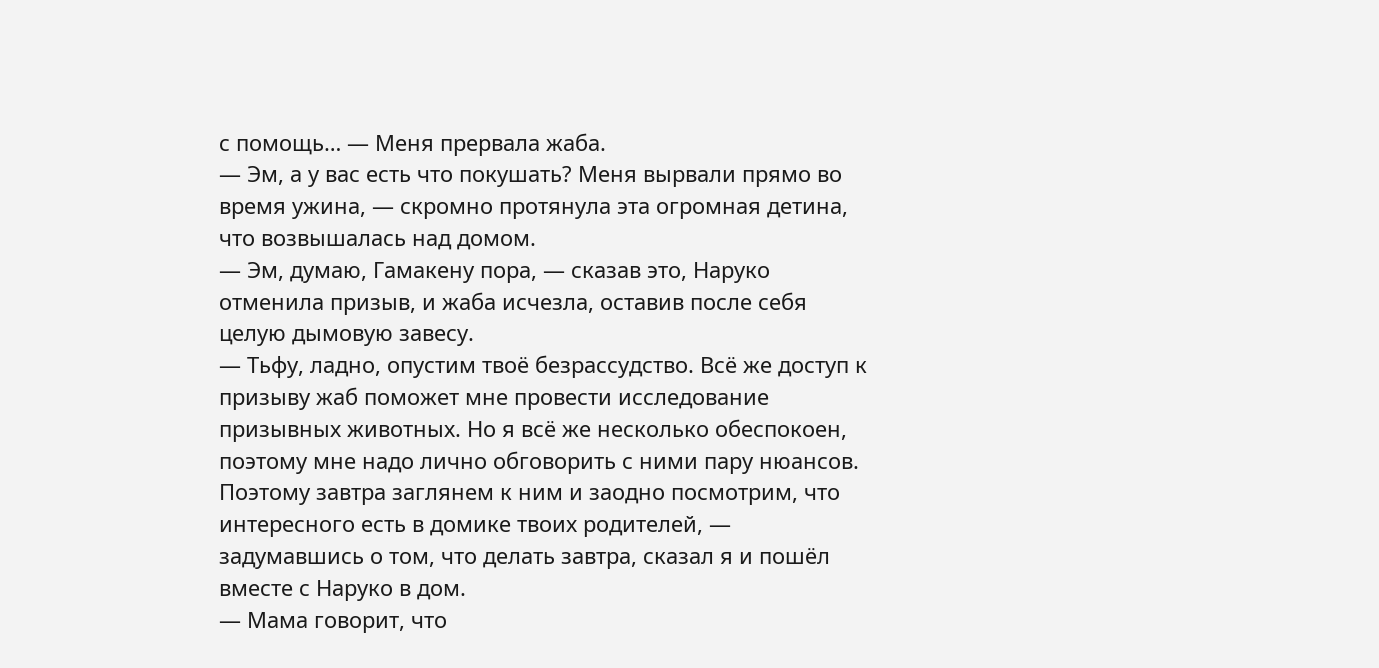с помощь… — Меня прервала жаба.
— Эм, а у вас есть что покушать? Меня вырвали прямо во время ужина, — скромно протянула эта огромная детина, что возвышалась над домом.
— Эм, думаю, Гамакену пора, — сказав это, Наруко отменила призыв, и жаба исчезла, оставив после себя целую дымовую завесу.
— Тьфу, ладно, опустим твоё безрассудство. Всё же доступ к призыву жаб поможет мне провести исследование призывных животных. Но я всё же несколько обеспокоен, поэтому мне надо лично обговорить с ними пару нюансов. Поэтому завтра заглянем к ним и заодно посмотрим, что интересного есть в домике твоих родителей, — задумавшись о том, что делать завтра, сказал я и пошёл вместе с Наруко в дом.
— Мама говорит, что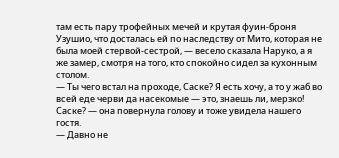там есть пару трофейных мечей и крутая фуин-броня Узушио, что досталась ей по наследству от Мито, которая не была моей стервой-сестрой, — весело сказала Наруко, а я же замер, смотря на того, кто спокойно сидел за кухонным столом.
— Ты чего встал на проходе, Саске? Я есть хочу, а то у жаб во всей еде черви да насекомые — это, знаешь ли, мерзко! Саске? — она повернула голову и тоже увидела нашего гостя.
— Давно не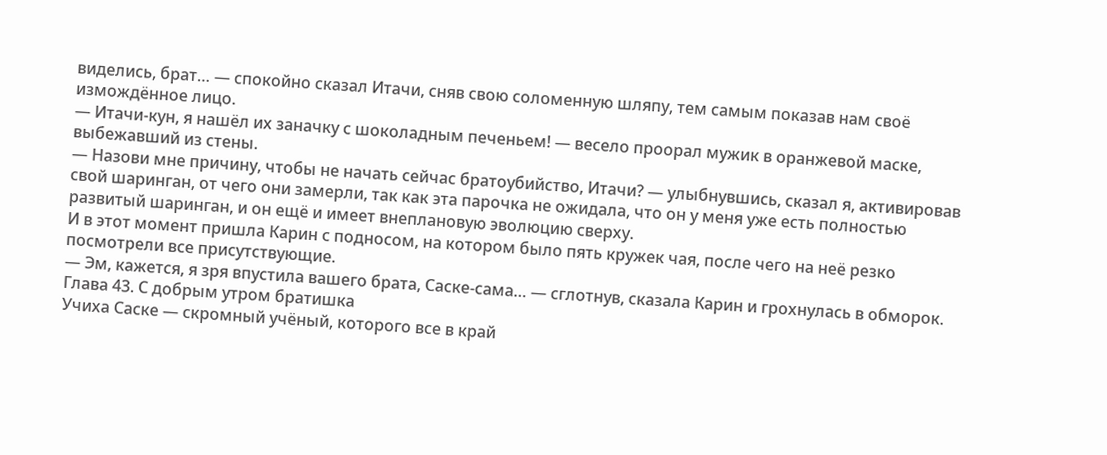виделись, брат… — спокойно сказал Итачи, сняв свою соломенную шляпу, тем самым показав нам своё измождённое лицо.
— Итачи-кун, я нашёл их заначку с шоколадным печеньем! — весело проорал мужик в оранжевой маске, выбежавший из стены.
— Назови мне причину, чтобы не начать сейчас братоубийство, Итачи? — улыбнувшись, сказал я, активировав свой шаринган, от чего они замерли, так как эта парочка не ожидала, что он у меня уже есть полностью развитый шаринган, и он ещё и имеет внеплановую эволюцию сверху.
И в этот момент пришла Карин с подносом, на котором было пять кружек чая, после чего на неё резко посмотрели все присутствующие.
— Эм, кажется, я зря впустила вашего брата, Саске-сама… — сглотнув, сказала Карин и грохнулась в обморок.
Глава 43. С добрым утром братишка
Учиха Саске — скромный учёный, которого все в край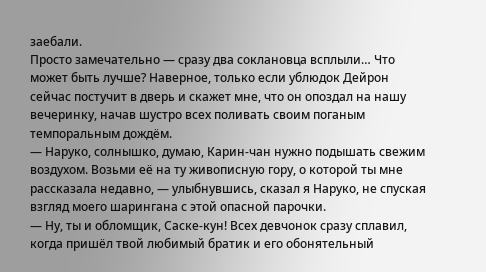заебали.
Просто замечательно — сразу два соклановца всплыли… Что может быть лучше? Наверное, только если ублюдок Дейрон сейчас постучит в дверь и скажет мне, что он опоздал на нашу вечеринку, начав шустро всех поливать своим поганым темпоральным дождём.
— Наруко, солнышко, думаю, Карин-чан нужно подышать свежим воздухом. Возьми её на ту живописную гору, о которой ты мне рассказала недавно, — улыбнувшись, сказал я Наруко, не спуская взгляд моего шарингана с этой опасной парочки.
— Ну, ты и обломщик, Саске-кун! Всех девчонок сразу сплавил, когда пришёл твой любимый братик и его обонятельный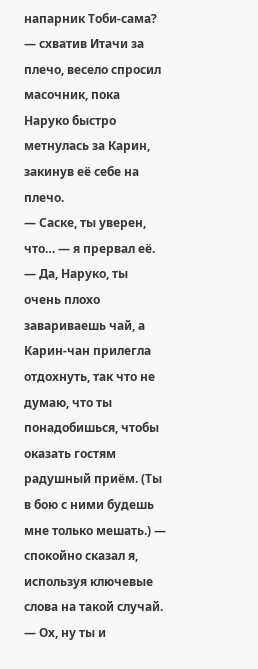напарник Тоби-сама? — схватив Итачи за плечо, весело спросил масочник, пока Наруко быстро метнулась за Карин, закинув её себе на плечо.
— Саске, ты уверен, что… — я прервал её.
— Да, Наруко, ты очень плохо завариваешь чай, а Карин-чан прилегла отдохнуть, так что не думаю, что ты понадобишься, чтобы оказать гостям радушный приём. (Ты в бою с ними будешь мне только мешать.) — спокойно сказал я, используя ключевые слова на такой случай.
— Ох, ну ты и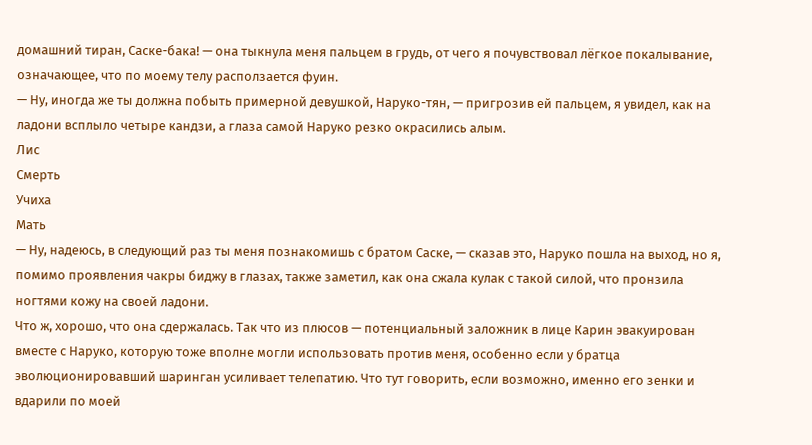домашний тиран, Саске-бака! — она тыкнула меня пальцем в грудь, от чего я почувствовал лёгкое покалывание, означающее, что по моему телу расползается фуин.
— Ну, иногда же ты должна побыть примерной девушкой, Наруко-тян, — пригрозив ей пальцем, я увидел, как на ладони всплыло четыре кандзи, а глаза самой Наруко резко окрасились алым.
Лис
Смерть
Учиха
Мать
— Ну, надеюсь, в следующий раз ты меня познакомишь с братом Саске, — сказав это, Наруко пошла на выход, но я, помимо проявления чакры биджу в глазах, также заметил, как она сжала кулак с такой силой, что пронзила ногтями кожу на своей ладони.
Что ж, хорошо, что она сдержалась. Так что из плюсов — потенциальный заложник в лице Карин эвакуирован вместе с Наруко, которую тоже вполне могли использовать против меня, особенно если у братца эволюционировавший шаринган усиливает телепатию. Что тут говорить, если возможно, именно его зенки и вдарили по моей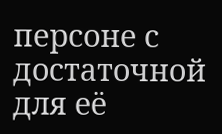персоне с достаточной для её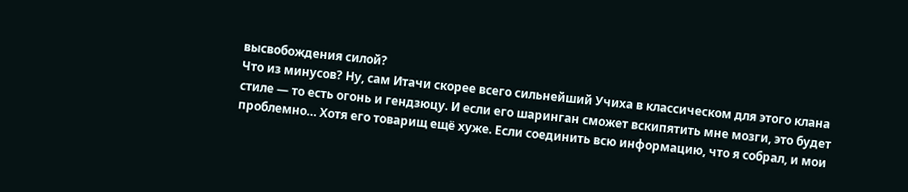высвобождения силой?
Что из минусов? Ну, сам Итачи скорее всего сильнейший Учиха в классическом для этого клана стиле — то есть огонь и гендзюцу. И если его шаринган сможет вскипятить мне мозги, это будет проблемно… Хотя его товарищ ещё хуже. Если соединить всю информацию, что я собрал, и мои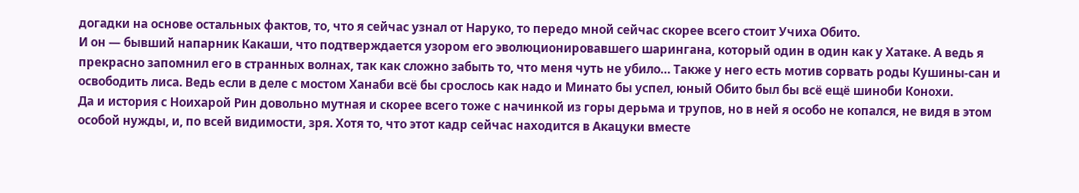догадки на основе остальных фактов, то, что я сейчас узнал от Наруко, то передо мной сейчас скорее всего стоит Учиха Обито.
И он — бывший напарник Какаши, что подтверждается узором его эволюционировавшего шарингана, который один в один как у Хатаке. А ведь я прекрасно запомнил его в странных волнах, так как сложно забыть то, что меня чуть не убило… Также у него есть мотив сорвать роды Кушины-сан и освободить лиса. Ведь если в деле с мостом Ханаби всё бы срослось как надо и Минато бы успел, юный Обито был бы всё ещё шиноби Конохи.
Да и история с Ноихарой Рин довольно мутная и скорее всего тоже с начинкой из горы дерьма и трупов, но в ней я особо не копался, не видя в этом особой нужды, и, по всей видимости, зря. Хотя то, что этот кадр сейчас находится в Акацуки вместе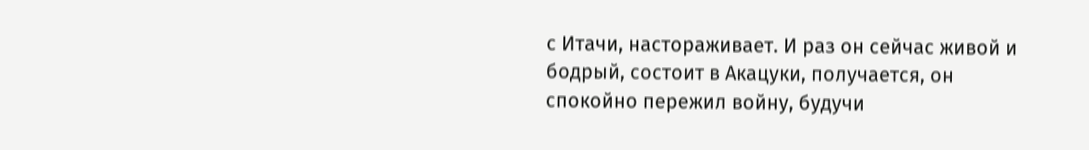с Итачи, настораживает. И раз он сейчас живой и бодрый, состоит в Акацуки, получается, он спокойно пережил войну, будучи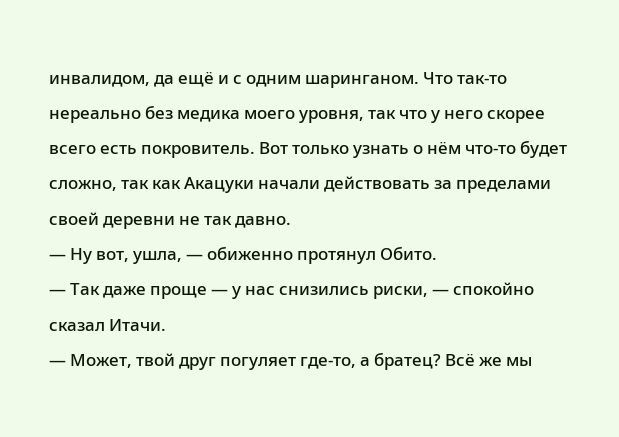инвалидом, да ещё и с одним шаринганом. Что так-то нереально без медика моего уровня, так что у него скорее всего есть покровитель. Вот только узнать о нём что-то будет сложно, так как Акацуки начали действовать за пределами своей деревни не так давно.
— Ну вот, ушла, — обиженно протянул Обито.
— Так даже проще — у нас снизились риски, — спокойно сказал Итачи.
— Может, твой друг погуляет где-то, а братец? Всё же мы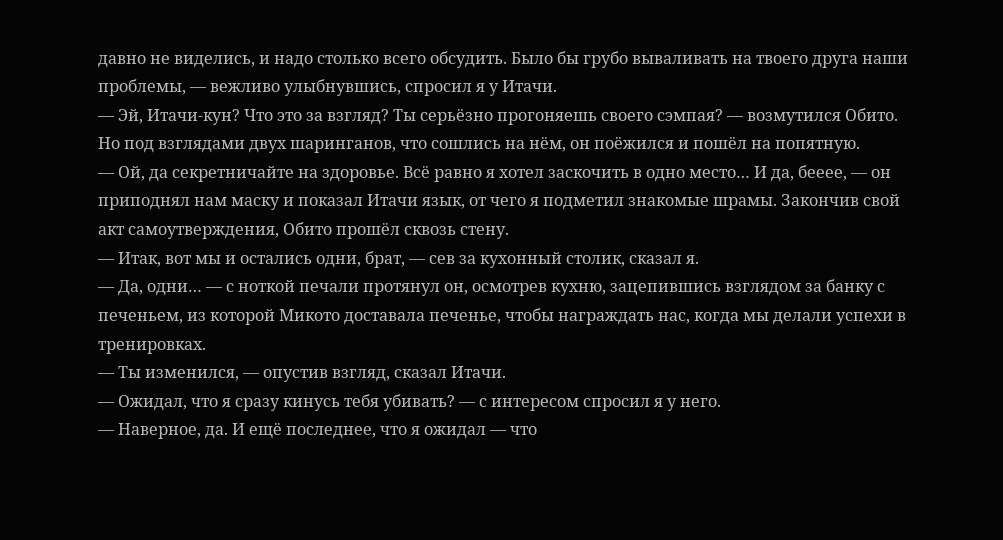давно не виделись, и надо столько всего обсудить. Было бы грубо вываливать на твоего друга наши проблемы, — вежливо улыбнувшись, спросил я у Итачи.
— Эй, Итачи-кун? Что это за взгляд? Ты серьёзно прогоняешь своего сэмпая? — возмутился Обито.
Но под взглядами двух шаринганов, что сошлись на нём, он поёжился и пошёл на попятную.
— Ой, да секретничайте на здоровье. Всё равно я хотел заскочить в одно место… И да, бееее, — он приподнял нам маску и показал Итачи язык, от чего я подметил знакомые шрамы. Закончив свой акт самоутверждения, Обито прошёл сквозь стену.
— Итак, вот мы и остались одни, брат, — сев за кухонный столик, сказал я.
— Да, одни… — с ноткой печали протянул он, осмотрев кухню, зацепившись взглядом за банку с печеньем, из которой Микото доставала печенье, чтобы награждать нас, когда мы делали успехи в тренировках.
— Ты изменился, — опустив взгляд, сказал Итачи.
— Ожидал, что я сразу кинусь тебя убивать? — с интересом спросил я у него.
— Наверное, да. И ещё последнее, что я ожидал — что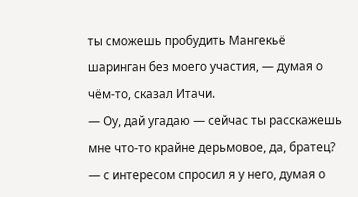ты сможешь пробудить Мангекьё шаринган без моего участия, — думая о чём-то, сказал Итачи.
— Оу, дай угадаю — сейчас ты расскажешь мне что-то крайне дерьмовое, да, братец? — с интересом спросил я у него, думая о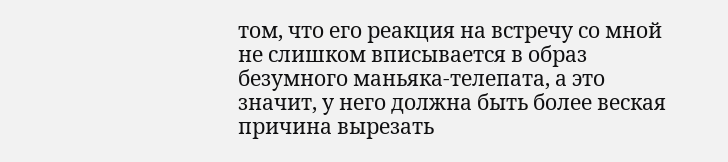том, что его реакция на встречу со мной не слишком вписывается в образ безумного маньяка-телепата, а это значит, у него должна быть более веская причина вырезать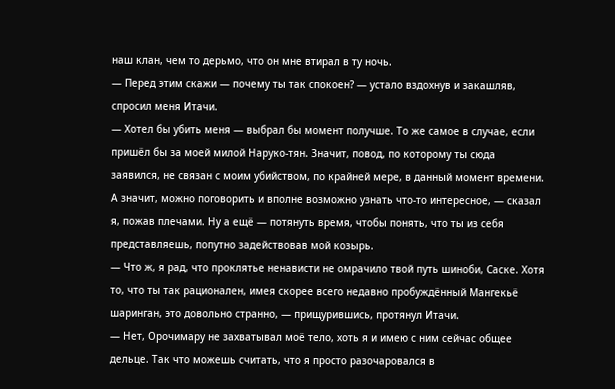наш клан, чем то дерьмо, что он мне втирал в ту ночь.
— Перед этим скажи — почему ты так спокоен? — устало вздохнув и закашляв, спросил меня Итачи.
— Хотел бы убить меня — выбрал бы момент получше. То же самое в случае, если пришёл бы за моей милой Наруко-тян. Значит, повод, по которому ты сюда заявился, не связан с моим убийством, по крайней мере, в данный момент времени. А значит, можно поговорить и вполне возможно узнать что-то интересное, — сказал я, пожав плечами. Ну а ещё — потянуть время, чтобы понять, что ты из себя представляешь, попутно задействовав мой козырь.
— Что ж, я рад, что проклятье ненависти не омрачило твой путь шиноби, Саске. Хотя то, что ты так рационален, имея скорее всего недавно пробуждённый Мангекьё шаринган, это довольно странно, — прищурившись, протянул Итачи.
— Нет, Орочимару не захватывал моё тело, хоть я и имею с ним сейчас общее дельце. Так что можешь считать, что я просто разочаровался в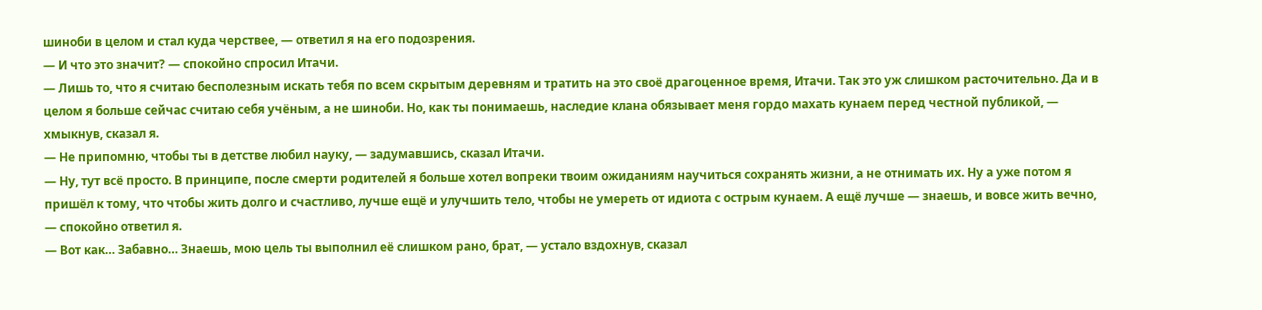шиноби в целом и стал куда черствее, — ответил я на его подозрения.
— И что это значит? — спокойно спросил Итачи.
— Лишь то, что я считаю бесполезным искать тебя по всем скрытым деревням и тратить на это своё драгоценное время, Итачи. Так это уж слишком расточительно. Да и в целом я больше сейчас считаю себя учёным, а не шиноби. Но, как ты понимаешь, наследие клана обязывает меня гордо махать кунаем перед честной публикой, — хмыкнув, сказал я.
— Не припомню, чтобы ты в детстве любил науку, — задумавшись, сказал Итачи.
— Ну, тут всё просто. В принципе, после смерти родителей я больше хотел вопреки твоим ожиданиям научиться сохранять жизни, а не отнимать их. Ну а уже потом я пришёл к тому, что чтобы жить долго и счастливо, лучше ещё и улучшить тело, чтобы не умереть от идиота с острым кунаем. А ещё лучше — знаешь, и вовсе жить вечно, — спокойно ответил я.
— Вот как… Забавно… Знаешь, мою цель ты выполнил её слишком рано, брат, — устало вздохнув, сказал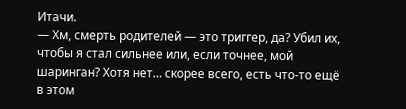Итачи.
— Хм, смерть родителей — это триггер, да? Убил их, чтобы я стал сильнее или, если точнее, мой шаринган? Хотя нет… скорее всего, есть что-то ещё в этом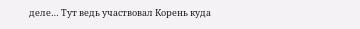деле… Тут ведь участвовал Корень куда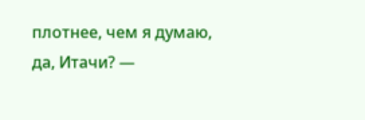плотнее, чем я думаю, да, Итачи? —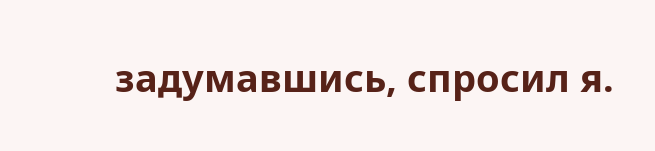задумавшись, спросил я.